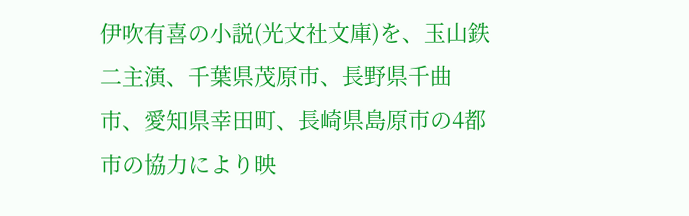伊吹有喜の小説(光文社文庫)を、玉山鉄二主演、千葉県茂原市、長野県千曲市、愛知県幸田町、長崎県島原市の4都市の協力により映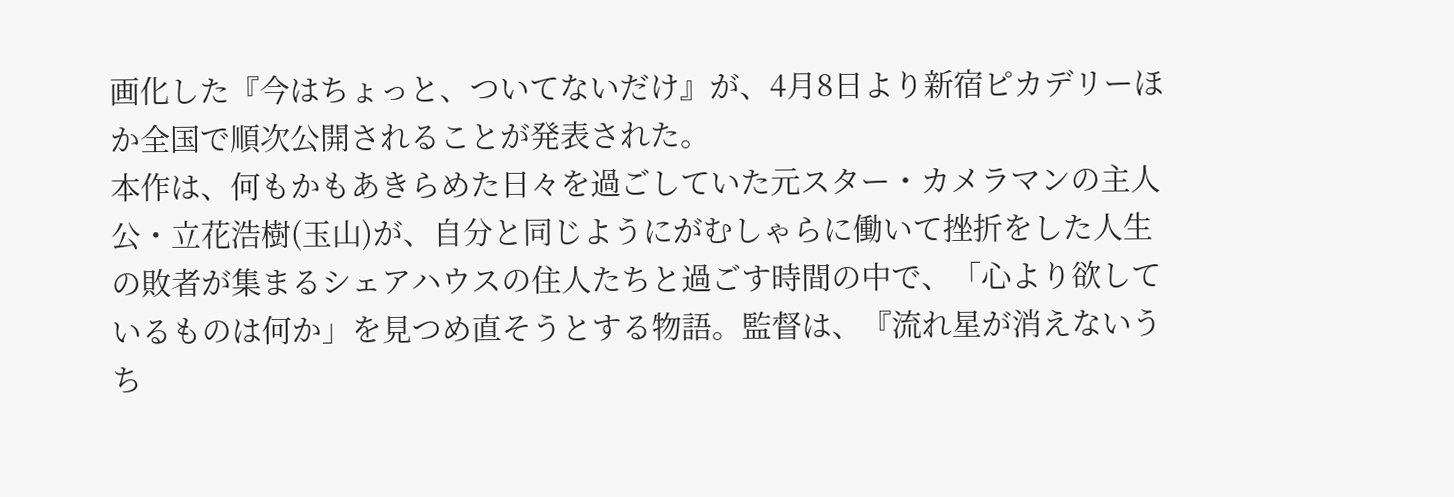画化した『今はちょっと、ついてないだけ』が、4月8日より新宿ピカデリーほか全国で順次公開されることが発表された。
本作は、何もかもあきらめた日々を過ごしていた元スター・カメラマンの主人公・立花浩樹(玉山)が、自分と同じようにがむしゃらに働いて挫折をした人生の敗者が集まるシェアハウスの住人たちと過ごす時間の中で、「心より欲しているものは何か」を見つめ直そうとする物語。監督は、『流れ星が消えないうち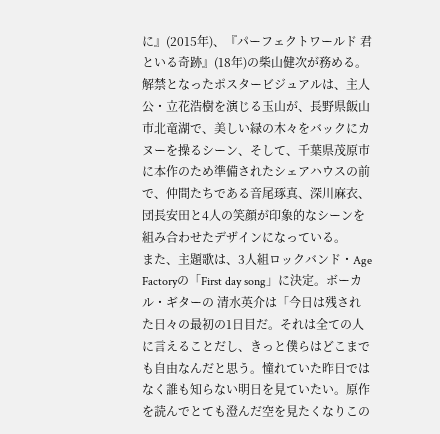に』(2015年)、『パーフェクトワールド 君といる奇跡』(18年)の柴山健次が務める。
解禁となったポスタービジュアルは、主人公・立花浩樹を演じる玉山が、長野県飯山市北竜湖で、美しい緑の木々をバックにカヌーを操るシーン、そして、千葉県茂原市に本作のため準備されたシェアハウスの前で、仲間たちである音尾琢真、深川麻衣、団長安田と4人の笑顔が印象的なシーンを組み合わせたデザインになっている。
また、主題歌は、3人組ロックバンド・Age Factoryの「First day song」に決定。ボーカル・ギターの 清水英介は「今日は残された日々の最初の1日目だ。それは全ての人に言えることだし、きっと僕らはどこまでも自由なんだと思う。憧れていた昨日ではなく誰も知らない明日を見ていたい。原作を読んでとても澄んだ空を見たくなりこの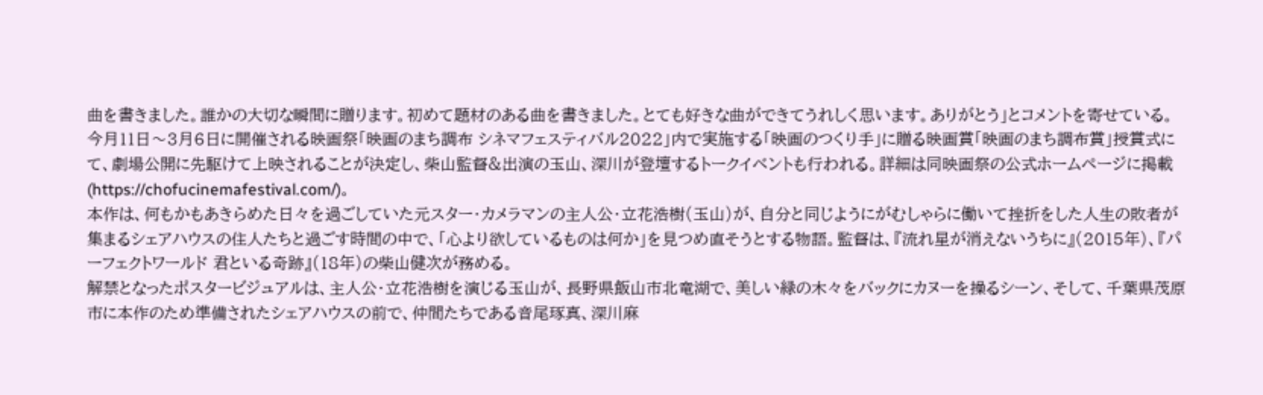曲を書きました。誰かの大切な瞬間に贈ります。初めて題材のある曲を書きました。とても好きな曲ができてうれしく思います。ありがとう」とコメントを寄せている。
今月11日〜3月6日に開催される映画祭「映画のまち調布 シネマフェスティバル2022」内で実施する「映画のつくり手」に贈る映画賞「映画のまち調布賞」授賞式にて、劇場公開に先駆けて上映されることが決定し、柴山監督&出演の玉山、深川が登壇するトークイベントも行われる。詳細は同映画祭の公式ホームページに掲載(https://chofucinemafestival.com/)。
本作は、何もかもあきらめた日々を過ごしていた元スター・カメラマンの主人公・立花浩樹(玉山)が、自分と同じようにがむしゃらに働いて挫折をした人生の敗者が集まるシェアハウスの住人たちと過ごす時間の中で、「心より欲しているものは何か」を見つめ直そうとする物語。監督は、『流れ星が消えないうちに』(2015年)、『パーフェクトワールド 君といる奇跡』(18年)の柴山健次が務める。
解禁となったポスタービジュアルは、主人公・立花浩樹を演じる玉山が、長野県飯山市北竜湖で、美しい緑の木々をバックにカヌーを操るシーン、そして、千葉県茂原市に本作のため準備されたシェアハウスの前で、仲間たちである音尾琢真、深川麻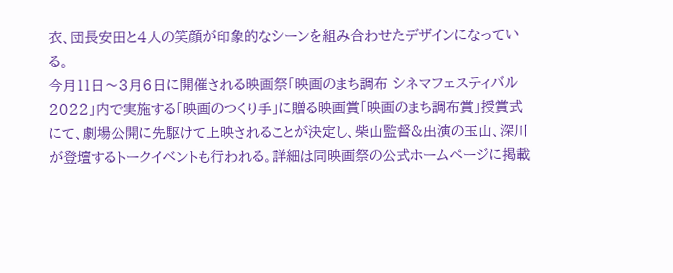衣、団長安田と4人の笑顔が印象的なシーンを組み合わせたデザインになっている。
今月11日〜3月6日に開催される映画祭「映画のまち調布 シネマフェスティバル2022」内で実施する「映画のつくり手」に贈る映画賞「映画のまち調布賞」授賞式にて、劇場公開に先駆けて上映されることが決定し、柴山監督&出演の玉山、深川が登壇するトークイベントも行われる。詳細は同映画祭の公式ホームページに掲載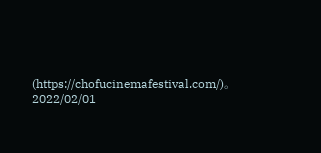(https://chofucinemafestival.com/)。
2022/02/01